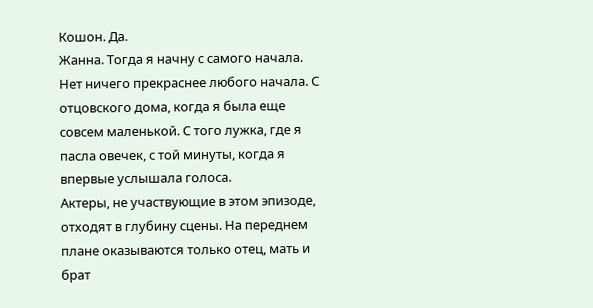Кошон. Да.
Жанна. Тогда я начну с самого начала. Нет ничего прекраснее любого начала. С отцовского дома, когда я была еще совсем маленькой. С того лужка, где я пасла овечек, с той минуты, когда я впервые услышала голоса.
Актеры, не участвующие в этом эпизоде, отходят в глубину сцены. На переднем плане оказываются только отец, мать и брат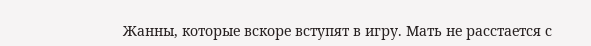Жанны, которые вскоре вступят в игру. Мать не расстается с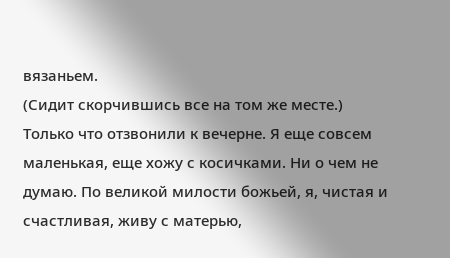вязаньем.
(Сидит скорчившись все на том же месте.) Только что отзвонили к вечерне. Я еще совсем маленькая, еще хожу с косичками. Ни о чем не думаю. По великой милости божьей, я, чистая и счастливая, живу с матерью,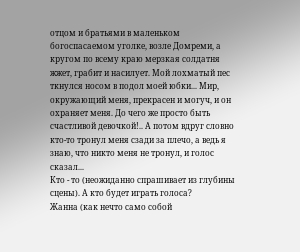отцом и братьями в маленьком богоспасаемом уголке, возле Домреми, а кругом по всему краю мерзкая солдатня жжет, грабит и насилует. Мой лохматый пес ткнулся носом в подол моей юбки... Мир, окружающий меня, прекрасен и могуч, и он охраняет меня. До чего же просто быть счастливой девочкой!.. А потом вдруг словно кто-то тронул меня сзади за плечо, а ведь я знаю, что никто меня не тронул, и голос сказал...
Кто - то (неожиданно спрашивает из глубины сцены). А кто будет играть голоса?
Жанна (как нечто само собой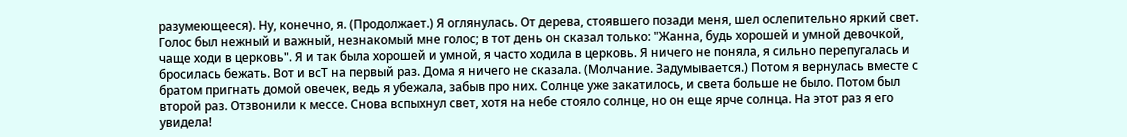разумеющееся). Ну, конечно, я. (Продолжает.) Я оглянулась. От дерева, стоявшего позади меня, шел ослепительно яркий свет. Голос был нежный и важный, незнакомый мне голос; в тот день он сказал только: "Жанна, будь хорошей и умной девочкой, чаще ходи в церковь". Я и так была хорошей и умной, я часто ходила в церковь. Я ничего не поняла, я сильно перепугалась и бросилась бежать. Вот и всT на первый раз. Дома я ничего не сказала. (Молчание. Задумывается.) Потом я вернулась вместе с братом пригнать домой овечек, ведь я убежала, забыв про них. Солнце уже закатилось, и света больше не было. Потом был второй раз. Отзвонили к мессе. Снова вспыхнул свет, хотя на небе стояло солнце, но он еще ярче солнца. На этот раз я его увидела!